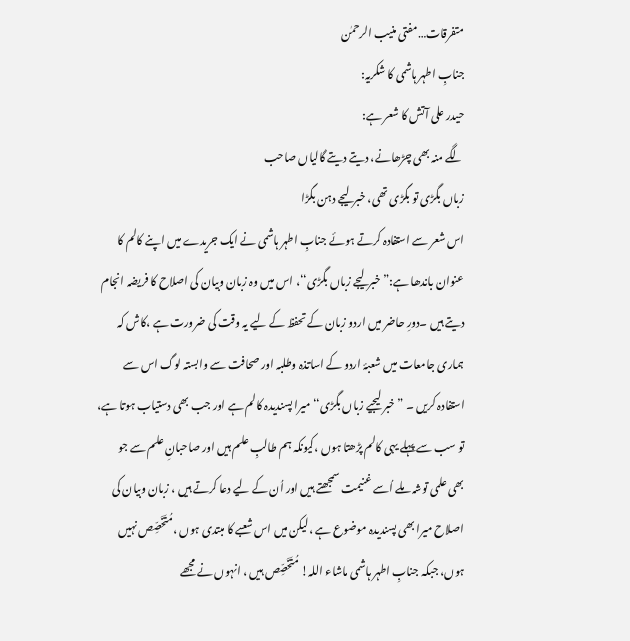متفرقات…مفتی منیب الرحمٰن
جنابِ اطہر ہاشمی کا شکریہ:
حیدر علی آتش کا شعر ہے:
لگے منہ بھی چڑھانے، دیتے دیتے گالیاں صاحب
زباں بگڑی تو بگڑی تھی، خبر لیجے دہن بگڑا
اس شعر سے استفادہ کرتے ہوئے جنابِ اطہر ہاشمی نے ایک جریدے میں اپنے کالم کا عنوان باندھا ہے:”خبر لیجے زباں بگڑی‘‘، اس میں وہ زبان وبیان کی اصلاح کا فریضہ انجام دیتے ہیں ۔دورِ حاضر میں اردو زبان کے تحفظ کے لیے یہ وقت کی ضرورت ہے ،کاش کہ ہماری جامعات میں شعبۂ اردو کے اساتذہ وطلبہ اور صحافت سے وابستہ لوگ اس سے استفادہ کریں ۔ ”خبر لیجیے زباں بگڑی‘‘ میرا پسندیدہ کالم ہے اور جب بھی دستیاب ہوتا ہے، تو سب سے پہلے یہی کالم پڑھتا ہوں ،کیونکہ ہم طالبِ علم ہیں اور صاحبانِ علم سے جو بھی علمی توشہ ملے اُسے غنیمت سمجھتے ہیں اور اُن کے لیے دعا کرتے ہیں ، زبان وبیان کی اصلاح میرا بھی پسندیدہ موضوع ہے ،لیکن میں اس شعبے کا مبتدی ہوں ،مُتَخَصِّص نہیں ہوں، جبکہ جنابِ اطہر ہاشمی ماشاء اللہ! مُتَخَصِّص ہیں ، انہوں نے مجھے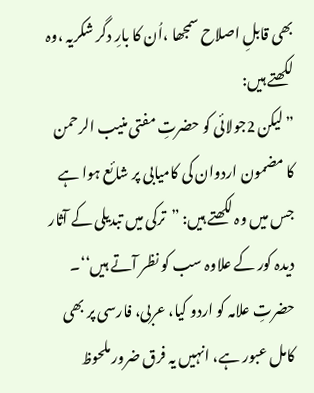بھی قابلِ اصلاح سمجھا ،اُن کا بارِ دگر شکریہ ،وہ لکھتے ہیں:
”لیکن 2جولائی کو حضرتِ مفتی منیب الرحمن کا مضمون اردوان کی کامیابی پر شائع ہوا ہے جس میں وہ لکھتے ہیں: ”ترکی میں تبدیلی کے آثار دیدہ کور کے علاوہ سب کو نظر آتے ہیں‘‘۔ حضرتِ علامہ کو اردو کیا، عربی، فارسی پر بھی کامل عبور ہے، انہیں یہ فرق ضرور ملحوظ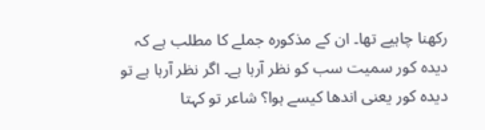رکھنا چاہیے تھا۔ ان کے مذکورہ جملے کا مطلب ہے کہ دیدہ کور سمیت سب کو نظر آرہا ہے۔ اگر نظر آرہا ہے تو دیدہ کور یعنی اندھا کیسے ہوا؟ شاعر تو کہتا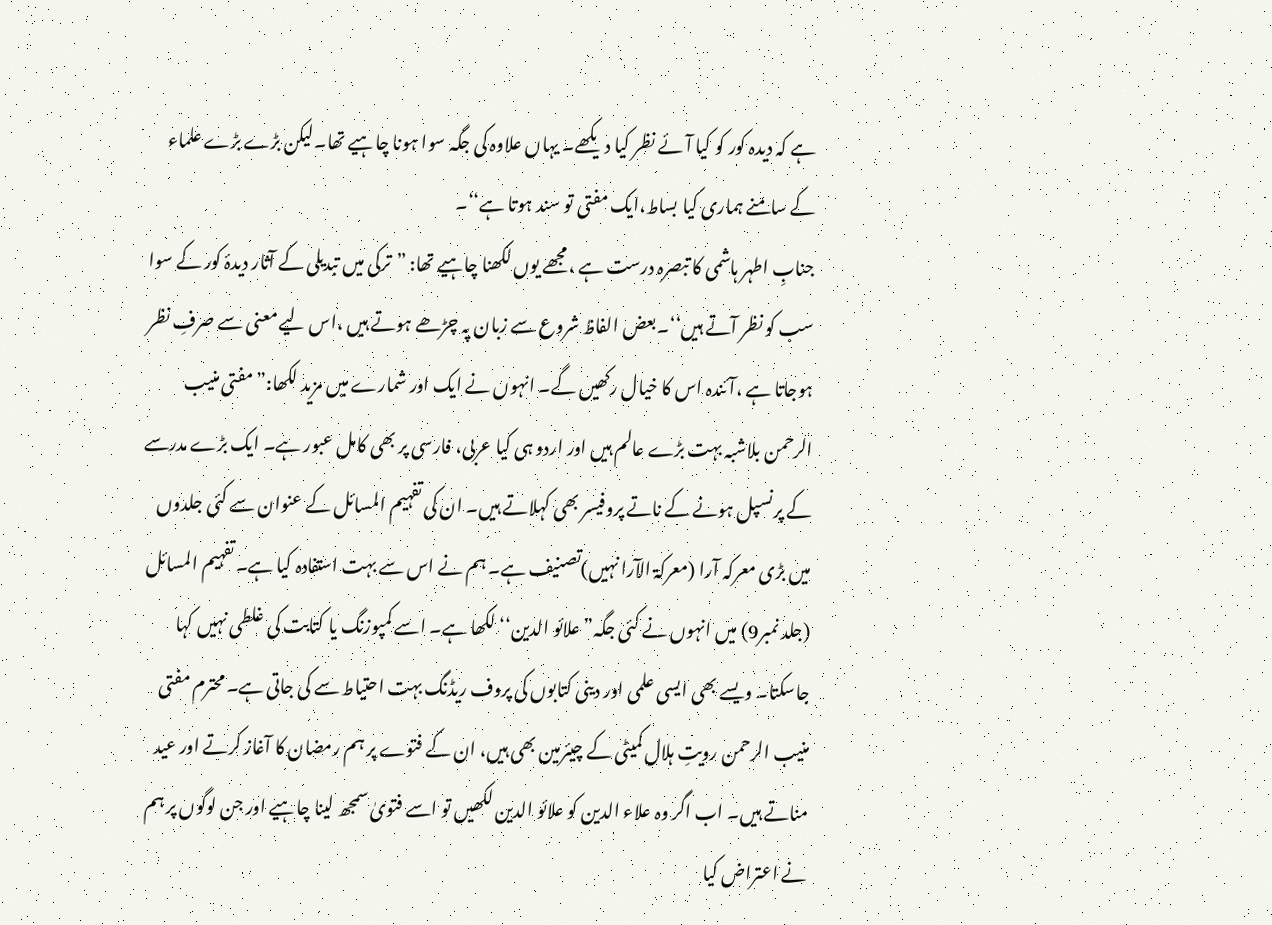ہے کہ دیدہ کور کو کیا آئے نظر کیا دیکھے۔ یہاں علاوہ کی جگہ سوا ہونا چاہیے تھا۔لیکن بڑے بڑے علماء کے سامنے ہماری کیا بساط،ایک مفتی تو سند ہوتا ہے‘‘۔
جنابِ اطہر ہاشمی کا تبصرہ درست ہے ،مجھے یوں لکھنا چاہیے تھا: ”ترکی میں تبدیلی کے آثار دیدۂ کور کے سوا سب کو نظر آتے ہیں‘‘۔بعض الفاظ شروع سے زبان پہ چڑھے ہوتے ہیں ،اس لیے معنی سے صرفِ نظر ہوجاتا ہے ،آئندہ اس کا خیال رکھیں گے۔ انہوں نے ایک اور شمارے میں مزید لکھا:”مفتی منیب الرحمن بلاشبہ بہت بڑے عالم ہیں اور اردو ہی کیا عربی، فارسی پر بھی کامل عبور ہے۔ ایک بڑے مدرسے کے پرنسپل ہونے کے ناتے پروفیسر بھی کہلاتے ہیں۔ ان کی تفہیم المسائل کے عنوان سے کئی جلدوں میں بڑی معرکہ آرا (معرکۃ الآرا نہیں)تصنیف ہے۔ ہم نے اس سے بہت استفادہ کیا ہے۔ تفہیم المسائل (جلد نمبر9) میں انہوں نے کئی جگہ” علائو الدین‘‘ لکھا ہے۔ اسے کمپوزنگ یا کتابت کی غلطی نہیں کہا جاسکتا۔ ویسے بھی ایسی علمی اور دینی کتابوں کی پروف ریڈنگ بہت احتیاط سے کی جاتی ہے۔ محترم مفتی منیب الرحمن رویتِ ہلال کمیٹی کے چیئرمین بھی ہیں، ان کے فتوے پر ہم رمضان کا آغاز کرتے اور عید مناتے ہیں۔ اب اگر وہ علاء الدین کو علائو الدین لکھیں تو اسے فتویٰ سمجھ لینا چاہیے اور جن لوگوں پر ہم نے اعتراض کیا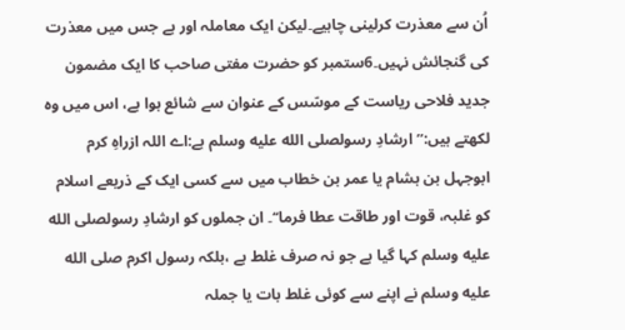اُن سے معذرت کرلینی چاہیے۔لیکن ایک معاملہ اور ہے جس میں معذرت کی گنجائش نہیں۔6ستمبر کو حضرت مفتی صاحب کا ایک مضمون جدید فلاحی ریاست کے موسّس کے عنوان سے شائع ہوا ہے، اس میں وہ لکھتے ہیں:”ارشادِ رسولصلى الله عليه وسلم ہے:اے اللہ ازراہِ کرم ابوجہل بن ہشام یا عمر بن خطاب میں سے کسی ایک کے ذریعے اسلام کو غلبہ، قوت اور طاقت عطا فرما‘‘۔ ان جملوں کو ارشادِ رسولصلى الله عليه وسلم کہا گیا ہے جو نہ صرف غلط ہے ،بلکہ رسول اکرم صلى الله عليه وسلم نے اپنے سے کوئی غلط بات یا جملہ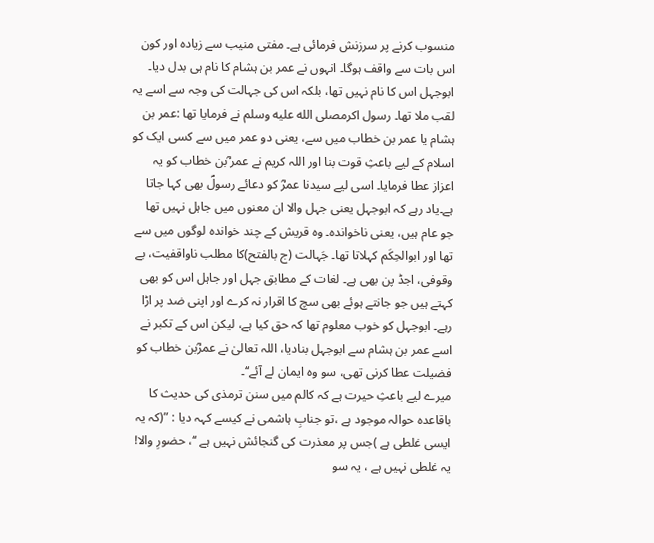منسوب کرنے پر سرزنش فرمائی ہے۔ مفتی منیب سے زیادہ اور کون اس بات سے واقف ہوگا۔ انہوں نے عمر بن ہشام کا نام ہی بدل دیا۔ ابوجہل اس کا نام نہیں تھا، بلکہ اس کی جہالت کی وجہ سے اسے یہ لقب ملا تھا۔ رسول اکرمصلى الله عليه وسلم نے فرمایا تھا :عمر بن ہشام یا عمر بن خطاب میں سے، یعنی دو عمر میں سے کسی ایک کو اسلام کے لیے باعثِ قوت بنا اور اللہ کریم نے عمر ؓبن خطاب کو یہ اعزاز عطا فرمایا۔ اسی لیے سیدنا عمرؓ کو دعائے رسولؐ بھی کہا جاتا ہے۔یاد رہے کہ ابوجہل یعنی جہل والا ان معنوں میں جاہل نہیں تھا جو عام ہیں، یعنی ناخواندہ۔ وہ قریش کے چند خواندہ لوگوں میں سے تھا اور ابوالحِکَم کہلاتا تھا۔ جَہالت (ج بالفتح)کا مطلب ناواقفیت، بے وقوفی، اجڈ پن بھی ہے۔ لغات کے مطابق جہل اور جاہل اس کو بھی کہتے ہیں جو جانتے ہوئے بھی سچ کا اقرار نہ کرے اور اپنی ضد پر اڑا رہے۔ ابوجہل کو خوب معلوم تھا کہ حق کیا ہے، لیکن اس کے تکبر نے اسے عمر بن ہشام سے ابوجہل بنادیا، اللہ تعالیٰ نے عمرؓبن خطاب کو فضیلت عطا کرنی تھی، سو وہ ایمان لے آئے‘‘۔
میرے لیے باعثِ حیرت ہے کہ کالم میں سنن ترمذی کی حدیث کا باقاعدہ حوالہ موجود ہے ،تو جنابِ ہاشمی نے کیسے کہہ دیا : ”(کہ یہ ایسی غلطی ہے )جس پر معذرت کی گنجائش نہیں ہے ‘‘، حضورِ والا! یہ غلطی نہیں ہے ، یہ سو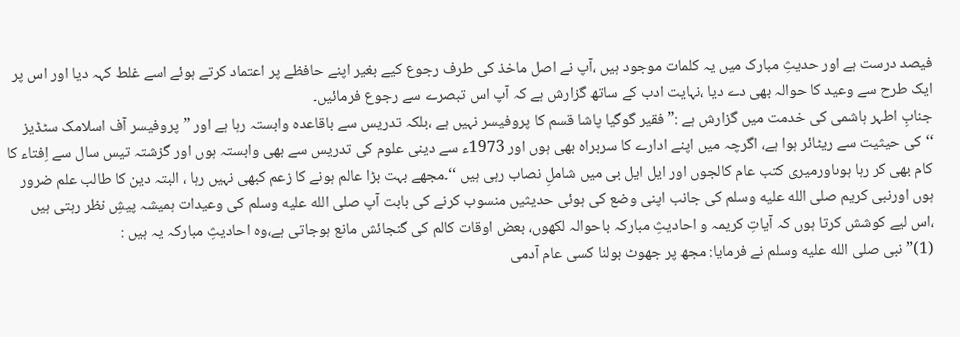فیصد درست ہے اور حدیثِ مبارک میں یہ کلمات موجود ہیں ،آپ نے اصل ماخذ کی طرف رجوع کیے بغیر اپنے حافظے پر اعتماد کرتے ہوئے اسے غلط کہہ دیا اور اس پر ایک طرح سے وعید کا حوالہ بھی دے دیا ،نہایت ادب کے ساتھ گزارش ہے کہ آپ اس تبصرے سے رجوع فرمائیں۔
جنابِ اطہر ہاشمی کی خدمت میں گزارش ہے :” فقیر گوگیا پاشا قسم کا پروفیسر نہیں ہے ،بلکہ تدریس سے باقاعدہ وابستہ رہا ہے اور ”پروفیسر آف اسلامک سٹڈیز ‘‘کی حیثیت سے ریٹائر ہوا ہے، اگرچہ میں اپنے ادارے کا سربراہ بھی ہوں اور 1973ء سے دینی علوم کی تدریس سے بھی وابستہ ہوں اور گزشتہ تیس سال سے اِفتاء کا کام بھی کر رہا ہوںاورمیری کتب عام کالجوں اور ایل ایل بی میں شاملِ نصاب رہی ہیں ‘‘۔مجھے بہت بڑا عالم ہونے کا زعم کبھی نہیں رہا ، البتہ دین کا طالب علم ضرور ہوں اورنبی کریم صلى الله عليه وسلم کی جانب اپنی وضع کی ہوئی حدیثیں منسوب کرنے کی بابت آپ صلى الله عليه وسلم کی وعیدات ہمیشہ پیشِ نظر رہتی ہیں ،اس لیے کوشش کرتا ہوں کہ آیاتِ کریمہ و احادیثِ مبارکہ باحوالہ لکھوں، بعض اوقات کالم کی گنجائش مانع ہوجاتی ہے،وہ احادیثِ مبارکہ یہ ہیں :
(1)” نبی صلى الله عليه وسلم نے فرمایا: مجھ پر جھوٹ بولنا کسی عام آدمی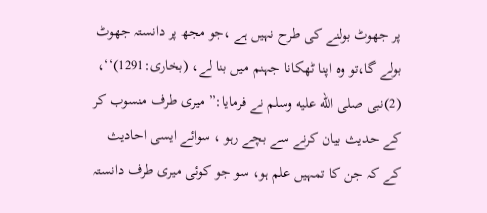پر جھوٹ بولنے کی طرح نہیں ہے ،جو مجھ پر دانستہ جھوٹ بولے گا،تو وہ اپنا ٹھکانا جہنم میں بنا لے، (بخاری:1291)‘‘، (2)نبی صلى الله عليه وسلم نے فرمایا:” میری طرف منسوب کر کے حدیث بیان کرنے سے بچے رہو ، سوائے ایسی احادیث کے کہ جن کا تمہیں علم ہو، سو جو کوئی میری طرف دانستہ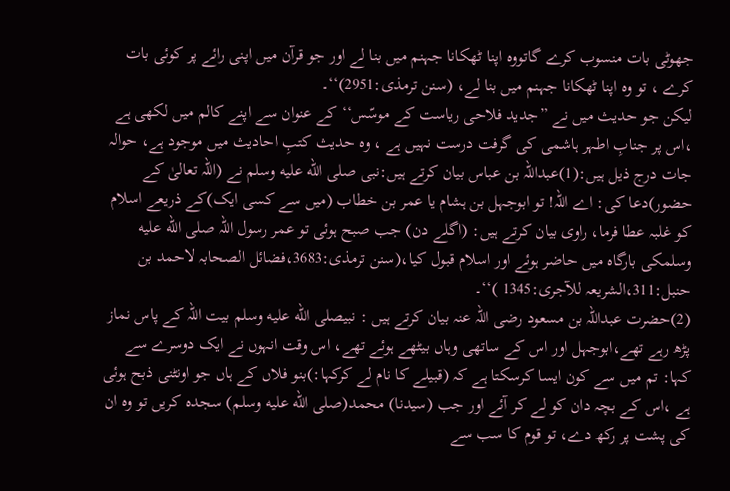جھوٹی بات منسوب کرے گاتووہ اپنا ٹھکانا جہنم میں بنا لے اور جو قرآن میں اپنی رائے پر کوئی بات کرے ، تو وہ اپنا ٹھکانا جہنم میں بنا لے، (سنن ترمذی:2951)‘‘۔
لیکن جو حدیث میں نے ”جدید فلاحی ریاست کے موسّس‘‘کے عنوان سے اپنے کالم میں لکھی ہے ،اس پر جنابِ اطہر ہاشمی کی گرفت درست نہیں ہے ، وہ حدیث کتبِ احادیث میں موجود ہے، حوالہ جات درج ذیل ہیں:(1)عبداللہ بن عباس بیان کرتے ہیں:نبی صلى الله عليه وسلم نے (اللہ تعالیٰ کے حضور)دعا کی: اے اللہ! تو ابوجہل بن ہشام یا عمر بن خطاب (میں سے کسی ایک)کے ذریعے اسلام کو غلبہ عطا فرما، راوی بیان کرتے ہیں: (اگلے دن) جب صبح ہوئی تو عمر رسول اللہ صلى الله عليه وسلمکی بارگاہ میں حاضر ہوئے اور اسلام قبول کیا،(سنن ترمذی:3683،فضائل الصحابہ لاحمد بن حنبل:311،الشریعہ للآجری:1345 )‘‘۔
(2)حضرت عبداللہ بن مسعود رضی اللہ عنہ بیان کرتے ہیں : نبیصلى الله عليه وسلم بیت اللہ کے پاس نماز پڑھ رہے تھے،ابوجہل اور اس کے ساتھی وہاں بیٹھے ہوئے تھے، اس وقت انہوں نے ایک دوسرے سے کہا: تم میں سے کون ایسا کرسکتا ہے کہ (قبیلے کا نام لے کرکہا:)بنو فلاں کے ہاں جو اونٹنی ذبح ہوئی ہے ،اس کے بچہ دان کو لے کر آئے اور جب (سیدنا) محمد(صلى الله عليه وسلم) سجدہ کریں تو وہ ان کی پشت پر رکھ دے، تو قوم کا سب سے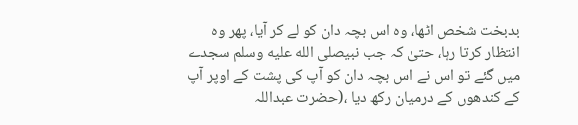بدبخت شخص اٹھا، وہ اس بچہ دان کو لے کر آیا، پھر وہ انتظار کرتا رہا، حتیٰ کہ جب نبیصلى الله عليه وسلم سجدے میں گئے تو اس نے اس بچہ دان کو آپ کی پشت کے اوپر آپ کے کندھوں کے درمیان رکھ دیا ،(حضرت عبداللہ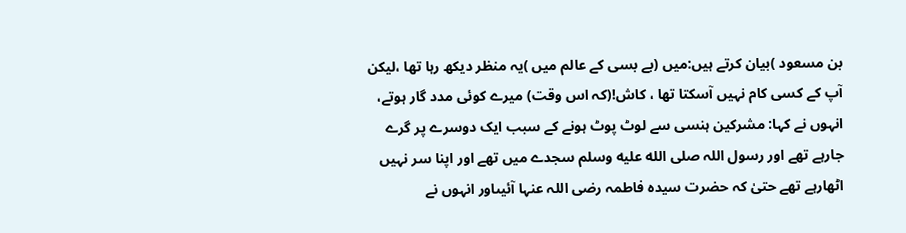بن مسعود )بیان کرتے ہیں:میں (بے بسی کے عالم میں )یہ منظر دیکھ رہا تھا ،لیکن آپ کے کسی کام نہیں آسکتا تھا ، کاش!(کہ اس وقت) میرے کوئی مدد گار ہوتے، انہوں نے کہا: مشرکین ہنسی سے لوٹ پوٹ ہونے کے سبب ایک دوسرے پر گرے جارہے تھے اور رسول اللہ صلى الله عليه وسلم سجدے میں تھے اور اپنا سر نہیں اٹھارہے تھے حتیٰ کہ حضرت سیدہ فاطمہ رضی اللہ عنہا آئیںاور انہوں نے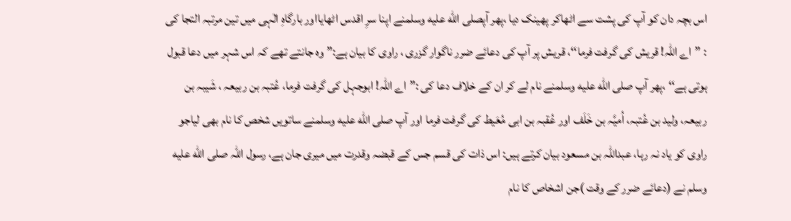اس بچہ دان کو آپ کی پشت سے اٹھاکر پھینک دیا ،پھر آپصلى الله عليه وسلمنے اپنا سرِ اقدس اٹھایااور بارگاہِ الٰہی میں تین مرتبہ التجا کی : ”اے اللہ! قریش کی گرفت فرما‘‘، قریش پر آپ کی دعائے ضرر ناگوار گزری ، راوی کا بیان ہے:”وہ جانتے تھے کہ اس شہر میں دعا قبول ہوتی ہے‘‘ ،پھر آپ صلى الله عليه وسلمنے نام لے کر ان کے خلاف دعا کی :” اے اللہ! ابوجہل کی گرفت فرما، عُتبہ بن ربیعہ ، شَیبہ بن ربیعہ، ولید بن عُتبہ، اُمیَّہ بن خَلَف اور عُقبہ بن ابی مُعَیط کی گرفت فرما اور آپ صلى الله عليه وسلمنے ساتویں شخص کا نام بھی لیاجو راوی کو یاد نہ رہا، عبداللہ بن مسعود بیان کرتے ہیں: اس ذات کی قسم جس کے قبضہ وقدرت میں میری جان ہے، رسول اللہ صلى الله عليه وسلم نے (دعائے ضرر کے وقت )جن اشخاص کا نام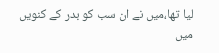لیا تھا،میں نے ان سب کو بدر کے کنویں میں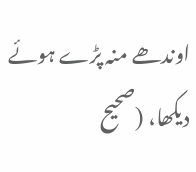اوندھے منہ پڑے ہوئے دیکھا، (صحیح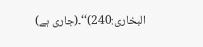البخاری:240)‘‘۔(جاری ہے)